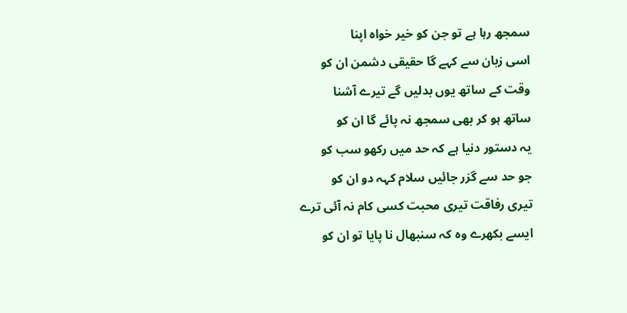سمجھ رہا ہے تو جن کو خیر خواہ اپنا
اسی زبان سے کہے گا حقیقی دشمن ان کو
وقت کے ساتھ یوں بدلیں گے تیرے آشنا
ساتھ ہو کر بھی سمجھ نہ پائے گا ان کو
یہ دستور دنیا ہے کہ حد میں رکھو سب کو
جو حد سے گزر جائیں سلام کہہ دو ان کو
تیری رفاقت تیری محبت کسی کام نہ آئی ترے
ایسے بکھرے وہ کہ سنبھال نا پایا تو ان کو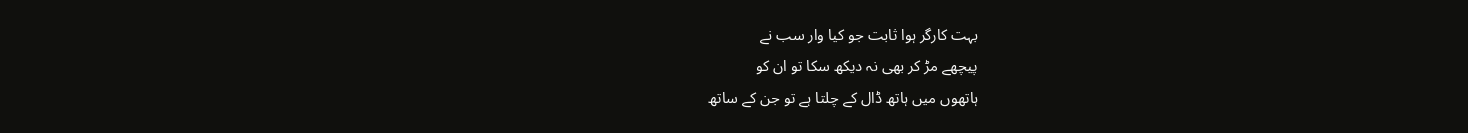بہت کارگر ہوا ثابت جو کیا وار سب نے
پیچھے مڑ کر بھی نہ دیکھ سکا تو ان کو
ہاتھوں میں ہاتھ ڈال کے چلتا ہے تو جن کے ساتھ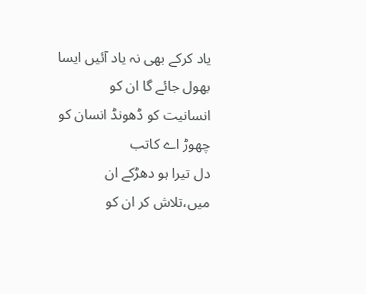یاد کرکے بھی نہ یاد آئیں ایسا بھول جائے گا ان کو
انسانیت کو ڈھونڈ انسان کو چھوڑ اے کاتب
دل تیرا ہو دھڑکے ان میں،تلاش کر ان کو